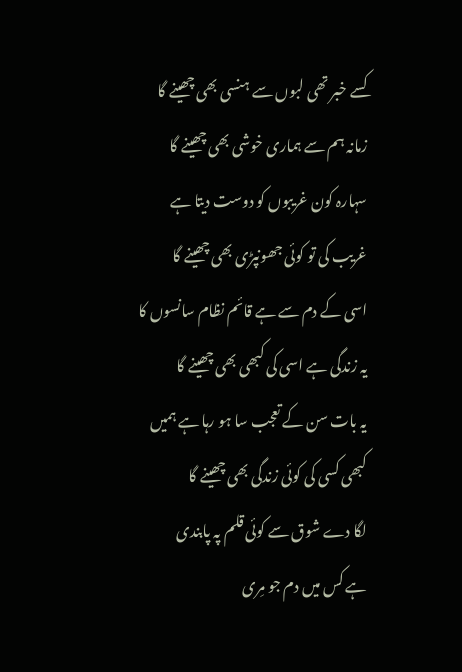کسے خبر تھی لبوں سے ہنسی بھی چھینے گا
زمانہ ہم سے ہماری خوشی بھی چھینے گا
سہارہ کون غریبوں کو دوست دیتا ہے
غریب کی تو کوئی جھونپڑی بھی چھینے گا
اسی کے دم سے ہے قائم نظام سانسوں کا
یہ زندگی ہے اسی کی کبھی بھی چھینے گا
یہ بات سن کے تعجب سا ہو رہا ہے ہمیں
کبھی کسی کی کوئی زندگی بھی چھینے گا
لگا دے شوق سے کوئی قلم پہ پابندی
ہے کس میں دم جو مِری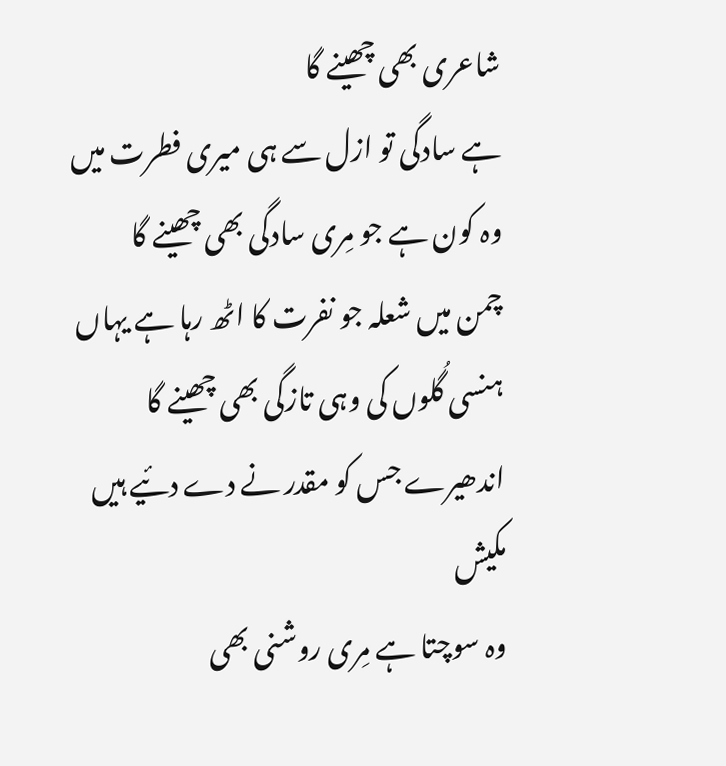شاعری بھی چھینے گا
ہے سادگی تو ازل سے ہی میری فطرت میں
وہ کون ہے جو مِری سادگی بھی چھینے گا
چمن میں شعلہ جو نفرت کا اٹھ رہا ہے یہاں
ہنسی گُلوں کی وہی تازگی بھی چھینے گا
اندھیرے جس کو مقدر نے دے دئیے ہیں مکیش
وہ سوچتا ہے مِری روشنی بھی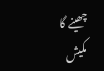چھینے گا
مکیش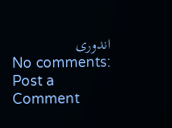اندوری
No comments:
Post a Comment